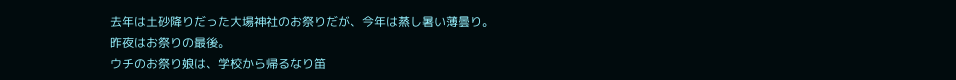去年は土砂降りだった大場神社のお祭りだが、今年は蒸し暑い薄曇り。
昨夜はお祭りの最後。
ウチのお祭り娘は、学校から帰るなり笛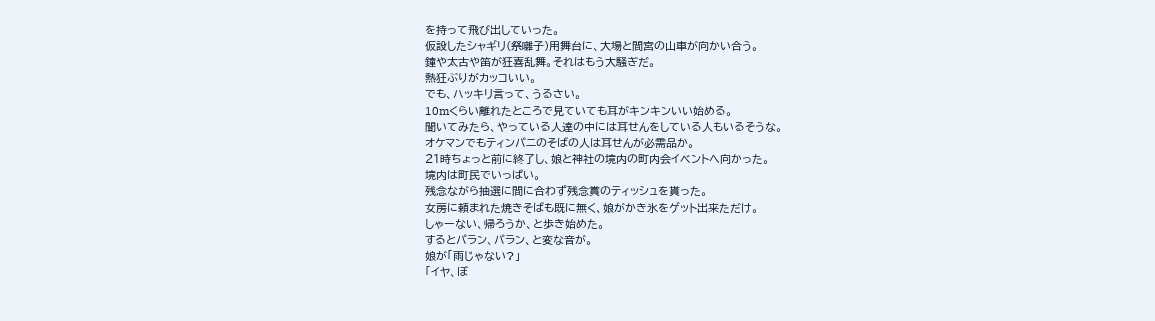を持って飛び出していった。
仮設したシャギリ(祭囃子)用舞台に、大場と間宮の山車が向かい合う。
鐘や太古や笛が狂喜乱舞。それはもう大騒ぎだ。
熱狂ぶりがカッコいい。
でも、ハッキリ言って、うるさい。
10mくらい離れたところで見ていても耳がキンキンいい始める。
聞いてみたら、やっている人達の中には耳せんをしている人もいるそうな。
オケマンでもティンパニのそばの人は耳せんが必需品か。
21時ちょっと前に終了し、娘と神社の境内の町内会イベントへ向かった。
境内は町民でいっぱい。
残念ながら抽選に間に合わず残念賞のティッシュを貰った。
女房に頼まれた焼きそばも既に無く、娘がかき氷をゲット出来ただけ。
しゃーない、帰ろうか、と歩き始めた。
するとパラン、パラン、と変な音が。
娘が「雨じゃない?」
「イヤ、ぼ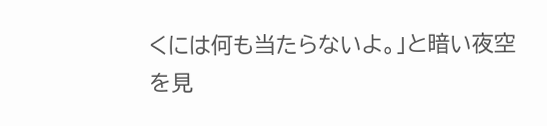くには何も当たらないよ。」と暗い夜空を見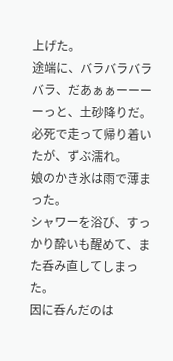上げた。
途端に、バラバラバラバラ、だあぁぁーーーーっと、土砂降りだ。
必死で走って帰り着いたが、ずぶ濡れ。
娘のかき氷は雨で薄まった。
シャワーを浴び、すっかり酔いも醒めて、また呑み直してしまった。
因に呑んだのは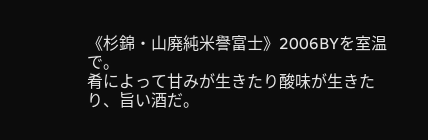《杉錦・山廃純米譽富士》2006BYを室温で。
肴によって甘みが生きたり酸味が生きたり、旨い酒だ。